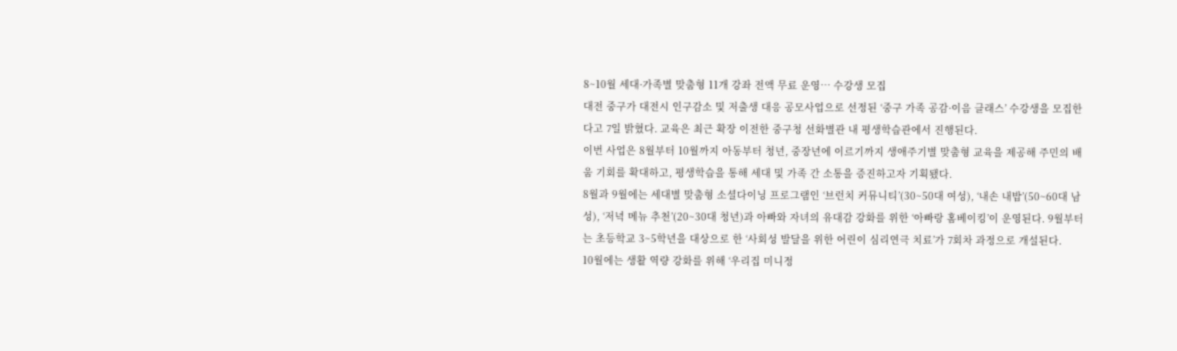8~10월 세대·가족별 맞춤형 11개 강좌 전액 무료 운영… 수강생 모집
대전 중구가 대전시 인구감소 및 저출생 대응 공모사업으로 선정된 ‘중구 가족 공감·이음 클래스’ 수강생을 모집한다고 7일 밝혔다. 교육은 최근 확장 이전한 중구청 선화별관 내 평생학습관에서 진행된다.
이번 사업은 8월부터 10월까지 아동부터 청년, 중장년에 이르기까지 생애주기별 맞춤형 교육을 제공해 주민의 배움 기회를 확대하고, 평생학습을 통해 세대 및 가족 간 소통을 증진하고자 기획됐다.
8월과 9월에는 세대별 맞춤형 소셜다이닝 프로그램인 ‘브런치 커뮤니티’(30~50대 여성), ‘내손 내밥’(50~60대 남성), ‘저녁 메뉴 추천’(20~30대 청년)과 아빠와 자녀의 유대감 강화를 위한 ‘아빠랑 홈베이킹’이 운영된다. 9월부터는 초등학교 3~5학년을 대상으로 한 ‘사회성 발달을 위한 어린이 심리연극 치료’가 7회차 과정으로 개설된다.
10월에는 생활 역량 강화를 위해 ‘우리집 미니정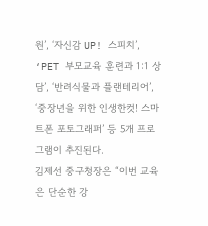원’, ‘자신감 UP! 스피치’, ‘PET 부모교육 훈련과 1:1 상담’, ‘반려식물과 플랜테리어’, ‘중장년을 위한 인생한컷! 스마트폰 포토그래퍼’ 등 5개 프로그램이 추진된다.
김제선 중구청장은 “이번 교육은 단순한 강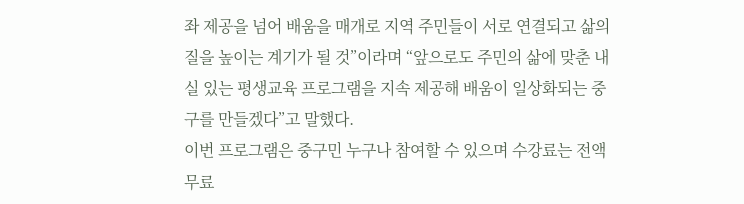좌 제공을 넘어 배움을 매개로 지역 주민들이 서로 연결되고 삶의 질을 높이는 계기가 될 것”이라며 “앞으로도 주민의 삶에 맞춘 내실 있는 평생교육 프로그램을 지속 제공해 배움이 일상화되는 중구를 만들겠다”고 말했다.
이번 프로그램은 중구민 누구나 참여할 수 있으며 수강료는 전액 무료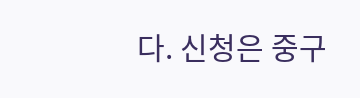다. 신청은 중구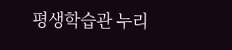평생학습관 누리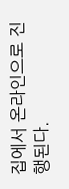집에서 온라인으로 진행된다.